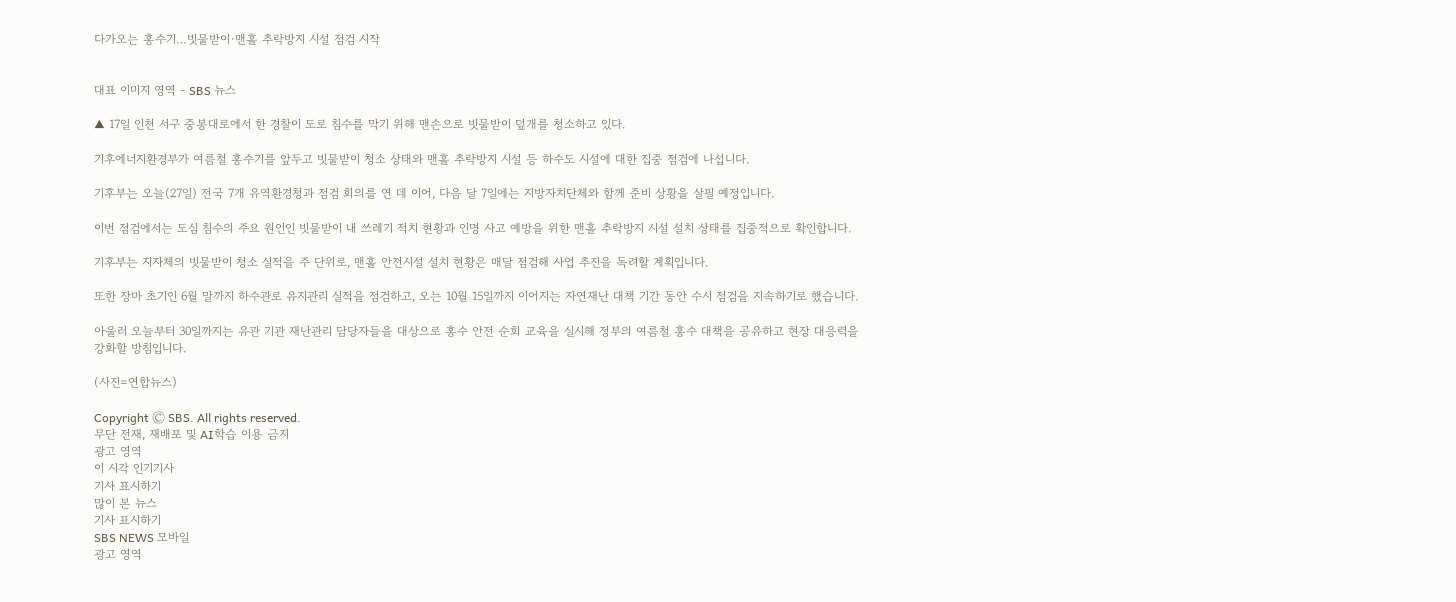다가오는 홍수기…빗물받이·맨홀 추락방지 시설 점검 시작


대표 이미지 영역 - SBS 뉴스

▲ 17일 인천 서구 중봉대로에서 한 경찰이 도로 침수를 막기 위해 맨손으로 빗물받이 덮개를 청소하고 있다.

기후에너지환경부가 여름철 홍수기를 앞두고 빗물받이 청소 상태와 맨홀 추락방지 시설 등 하수도 시설에 대한 집중 점검에 나섭니다.

기후부는 오늘(27일) 전국 7개 유역환경청과 점검 회의를 연 데 이어, 다음 달 7일에는 지방자치단체와 함께 준비 상황을 살필 예정입니다.

이번 점검에서는 도심 침수의 주요 원인인 빗물받이 내 쓰레기 적치 현황과 인명 사고 예방을 위한 맨홀 추락방지 시설 설치 상태를 집중적으로 확인합니다.

기후부는 지자체의 빗물받이 청소 실적을 주 단위로, 맨홀 안전시설 설치 현황은 매달 점검해 사업 추진을 독려할 계획입니다.

또한 장마 초기인 6월 말까지 하수관로 유지관리 실적을 점검하고, 오는 10월 15일까지 이어지는 자연재난 대책 기간 동안 수시 점검을 지속하기로 했습니다.

아울러 오늘부터 30일까지는 유관 기관 재난관리 담당자들을 대상으로 홍수 안전 순회 교육을 실시해 정부의 여름철 홍수 대책을 공유하고 현장 대응력을 강화할 방침입니다.

(사진=연합뉴스)

Copyright Ⓒ SBS. All rights reserved.
무단 전재, 재배포 및 AI학습 이용 금지
광고 영역
이 시각 인기기사
기사 표시하기
많이 본 뉴스
기사 표시하기
SBS NEWS 모바일
광고 영역